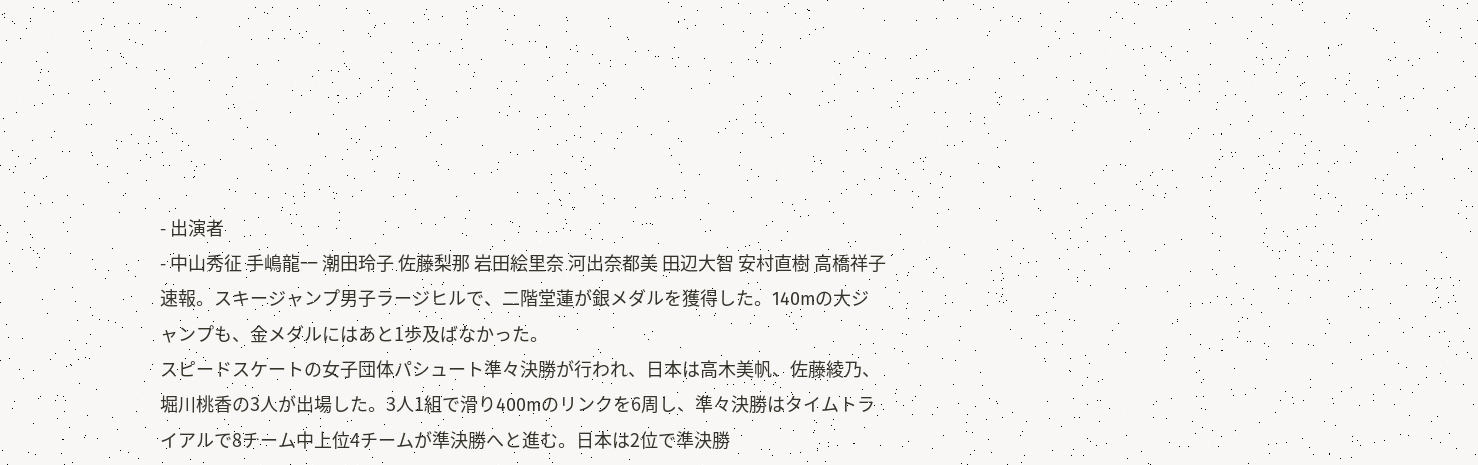- 出演者
- 中山秀征 手嶋龍一 潮田玲子 佐藤梨那 岩田絵里奈 河出奈都美 田辺大智 安村直樹 高橋祥子
速報。スキージャンプ男子ラージヒルで、二階堂蓮が銀メダルを獲得した。140mの大ジャンプも、金メダルにはあと1歩及ばなかった。
スピードスケートの女子団体パシュート準々決勝が行われ、日本は高木美帆、佐藤綾乃、堀川桃香の3人が出場した。3人1組で滑り400mのリンクを6周し、準々決勝はタイムトライアルで8チーム中上位4チームが準決勝へと進む。日本は2位で準決勝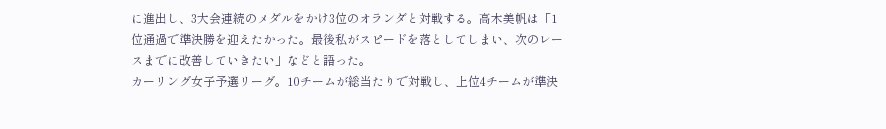に進出し、3大会連続のメダルをかけ3位のオランダと対戦する。高木美帆は「1位通過で準決勝を迎えたかった。最後私がスピードを落としてしまい、次のレースまでに改善していきたい」などと語った。
カーリング女子予選リーグ。10チームが総当たりで対戦し、上位4チームが準決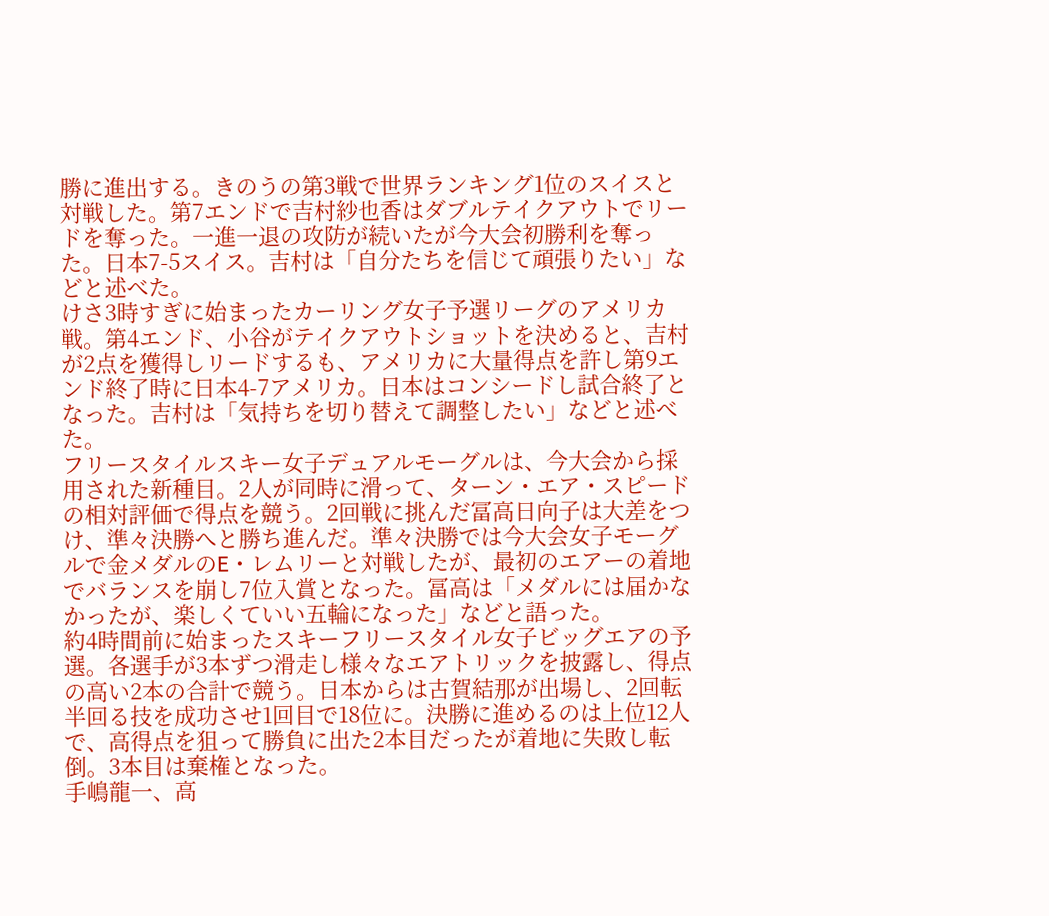勝に進出する。きのうの第3戦で世界ランキング1位のスイスと対戦した。第7エンドで吉村紗也香はダブルテイクアウトでリードを奪った。一進一退の攻防が続いたが今大会初勝利を奪った。日本7-5スイス。吉村は「自分たちを信じて頑張りたい」などと述べた。
けさ3時すぎに始まったカーリング女子予選リーグのアメリカ戦。第4エンド、小谷がテイクアウトショットを決めると、吉村が2点を獲得しリードするも、アメリカに大量得点を許し第9エンド終了時に日本4-7アメリカ。日本はコンシードし試合終了となった。吉村は「気持ちを切り替えて調整したい」などと述べた。
フリースタイルスキー女子デュアルモーグルは、今大会から採用された新種目。2人が同時に滑って、ターン・エア・スピードの相対評価で得点を競う。2回戦に挑んだ冨高日向子は大差をつけ、準々決勝へと勝ち進んだ。準々決勝では今大会女子モーグルで金メダルのE・レムリーと対戦したが、最初のエアーの着地でバランスを崩し7位入賞となった。冨高は「メダルには届かなかったが、楽しくていい五輪になった」などと語った。
約4時間前に始まったスキーフリースタイル女子ビッグエアの予選。各選手が3本ずつ滑走し様々なエアトリックを披露し、得点の高い2本の合計で競う。日本からは古賀結那が出場し、2回転半回る技を成功させ1回目で18位に。決勝に進めるのは上位12人で、高得点を狙って勝負に出た2本目だったが着地に失敗し転倒。3本目は棄権となった。
手嶋龍一、高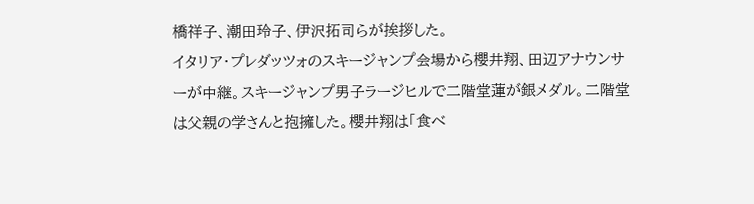橋祥子、潮田玲子、伊沢拓司らが挨拶した。
イタリア・プレダッツォのスキージャンプ会場から櫻井翔、田辺アナウンサーが中継。スキージャンプ男子ラージヒルで二階堂蓮が銀メダル。二階堂は父親の学さんと抱擁した。櫻井翔は「食べ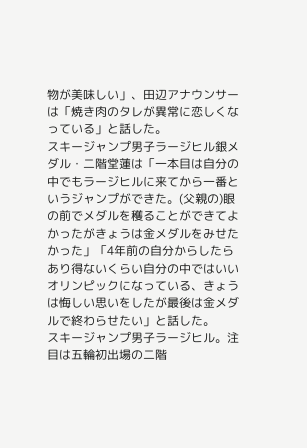物が美味しい」、田辺アナウンサーは「焼き肉のタレが異常に恋しくなっている」と話した。
スキージャンプ男子ラージヒル銀メダル・二階堂蓮は「一本目は自分の中でもラージヒルに来てから一番というジャンプができた。(父親の)眼の前でメダルを穫ることができてよかったがきょうは金メダルをみせたかった」「4年前の自分からしたらあり得ないくらい自分の中ではいいオリンピックになっている、きょうは悔しい思いをしたが最後は金メダルで終わらせたい」と話した。
スキージャンプ男子ラージヒル。注目は五輪初出場の二階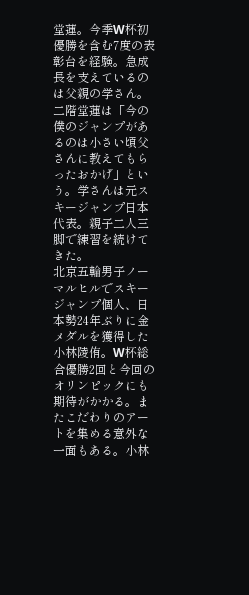堂蓮。今季W杯初優勝を含む7度の表彰台を経験。急成長を支えているのは父親の学さん。二階堂蓮は「今の僕のジャンプがあるのは小さい頃父さんに教えてもらったおかげ」という。学さんは元スキージャンプ日本代表。親子二人三脚で練習を続けてきた。
北京五輪男子ノーマルヒルでスキージャンプ個人、日本勢24年ぶりに金メダルを獲得した小林陵侑。W杯総合優勝2回と今回のオリンピックにも期待がかかる。またこだわりのアートを集める意外な一面もある。小林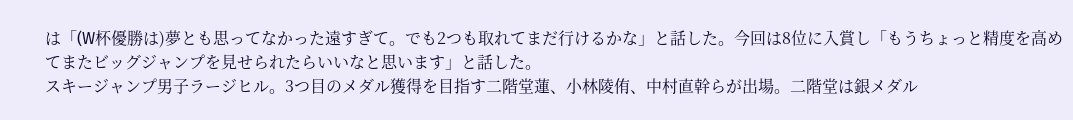は「(W杯優勝は)夢とも思ってなかった遠すぎて。でも2つも取れてまだ行けるかな」と話した。今回は8位に入賞し「もうちょっと精度を高めてまたビッグジャンプを見せられたらいいなと思います」と話した。
スキージャンプ男子ラージヒル。3つ目のメダル獲得を目指す二階堂蓮、小林陵侑、中村直幹らが出場。二階堂は銀メダル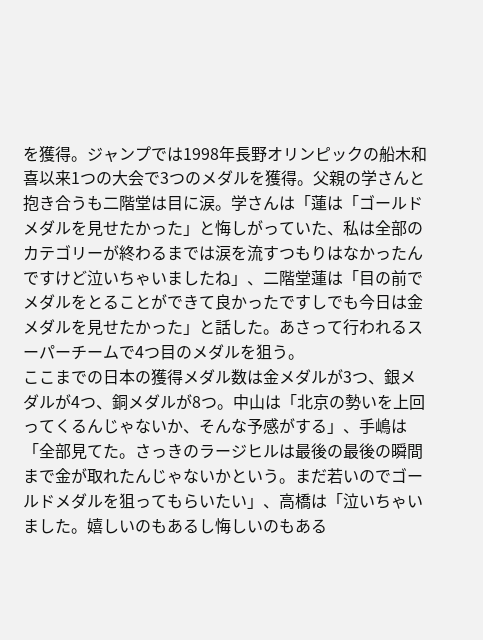を獲得。ジャンプでは1998年長野オリンピックの船木和喜以来1つの大会で3つのメダルを獲得。父親の学さんと抱き合うも二階堂は目に涙。学さんは「蓮は「ゴールドメダルを見せたかった」と悔しがっていた、私は全部のカテゴリーが終わるまでは涙を流すつもりはなかったんですけど泣いちゃいましたね」、二階堂蓮は「目の前でメダルをとることができて良かったですしでも今日は金メダルを見せたかった」と話した。あさって行われるスーパーチームで4つ目のメダルを狙う。
ここまでの日本の獲得メダル数は金メダルが3つ、銀メダルが4つ、銅メダルが8つ。中山は「北京の勢いを上回ってくるんじゃないか、そんな予感がする」、手嶋は「全部見てた。さっきのラージヒルは最後の最後の瞬間まで金が取れたんじゃないかという。まだ若いのでゴールドメダルを狙ってもらいたい」、高橋は「泣いちゃいました。嬉しいのもあるし悔しいのもある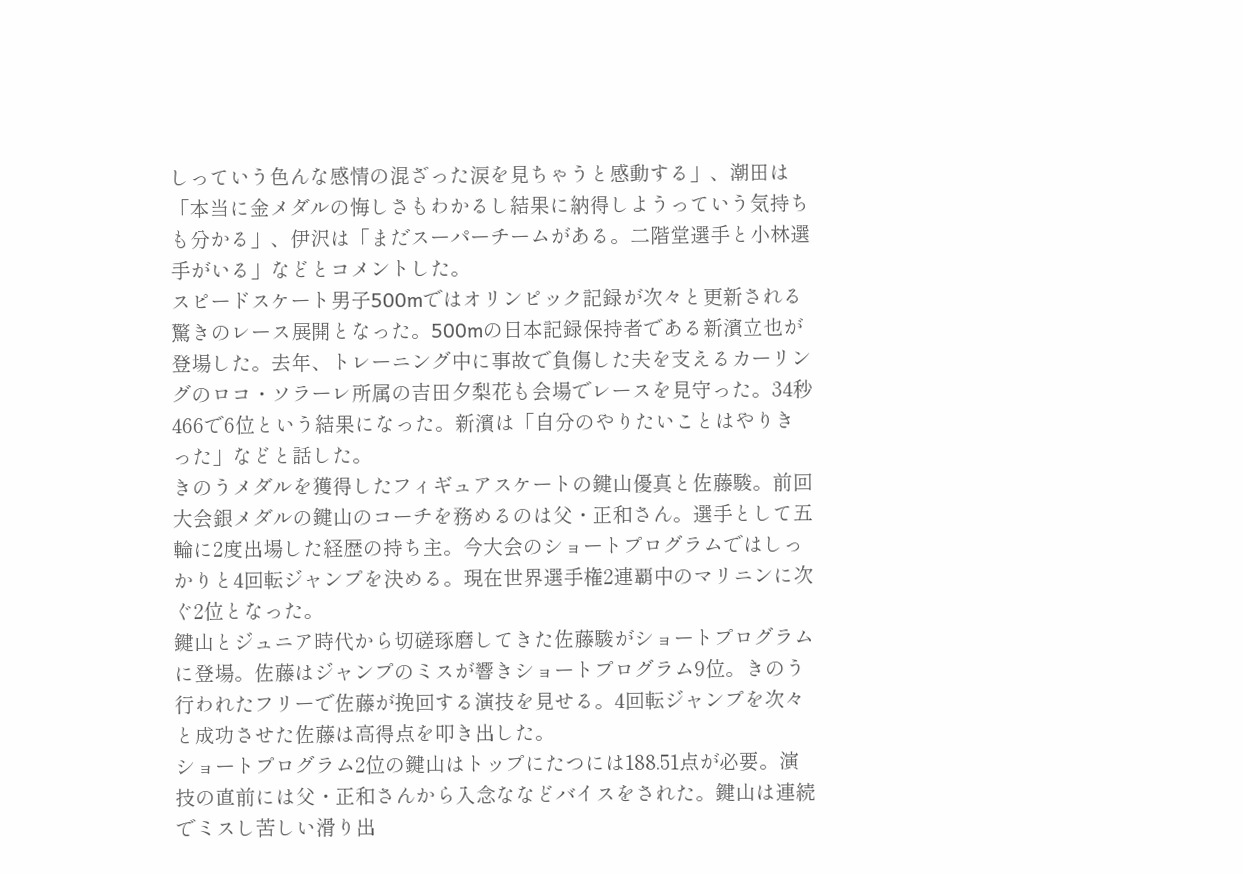しっていう色んな感情の混ざった涙を見ちゃうと感動する」、潮田は「本当に金メダルの悔しさもわかるし結果に納得しようっていう気持ちも分かる」、伊沢は「まだスーパーチームがある。二階堂選手と小林選手がいる」などとコメントした。
スピードスケート男子500mではオリンピック記録が次々と更新される驚きのレース展開となった。500mの日本記録保持者である新濱立也が登場した。去年、トレーニング中に事故で負傷した夫を支えるカーリングのロコ・ソラーレ所属の吉田夕梨花も会場でレースを見守った。34秒466で6位という結果になった。新濱は「自分のやりたいことはやりきった」などと話した。
きのうメダルを獲得したフィギュアスケートの鍵山優真と佐藤駿。前回大会銀メダルの鍵山のコーチを務めるのは父・正和さん。選手として五輪に2度出場した経歴の持ち主。今大会のショートプログラムではしっかりと4回転ジャンプを決める。現在世界選手権2連覇中のマリニンに次ぐ2位となった。
鍵山とジュニア時代から切磋琢磨してきた佐藤駿がショートプログラムに登場。佐藤はジャンプのミスが響きショートプログラム9位。きのう行われたフリーで佐藤が挽回する演技を見せる。4回転ジャンプを次々と成功させた佐藤は高得点を叩き出した。
ショートプログラム2位の鍵山はトップにたつには188.51点が必要。演技の直前には父・正和さんから入念ななどバイスをされた。鍵山は連続でミスし苦しい滑り出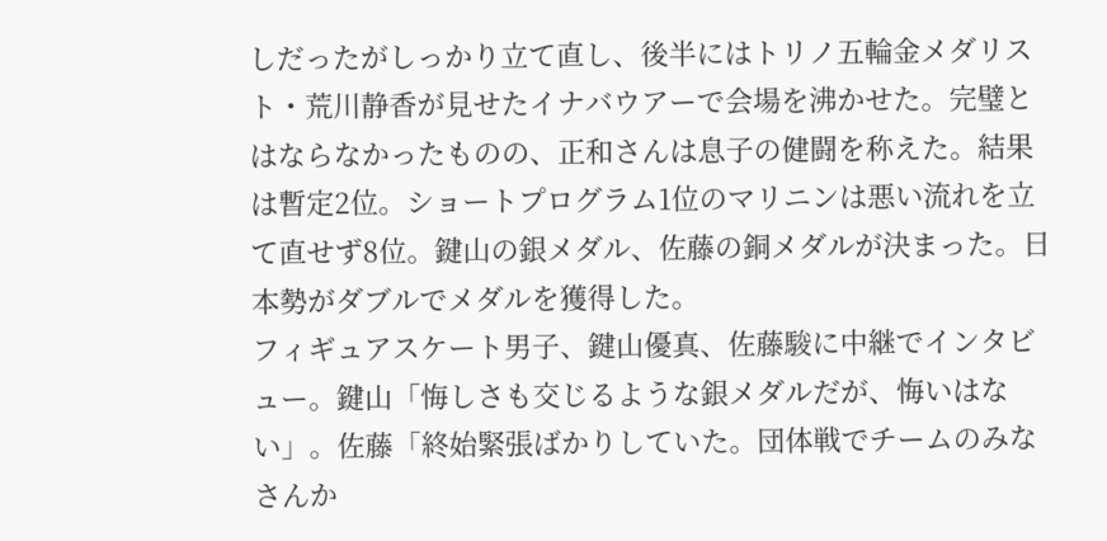しだったがしっかり立て直し、後半にはトリノ五輪金メダリスト・荒川静香が見せたイナバウアーで会場を沸かせた。完璧とはならなかったものの、正和さんは息子の健闘を称えた。結果は暫定2位。ショートプログラム1位のマリニンは悪い流れを立て直せず8位。鍵山の銀メダル、佐藤の銅メダルが決まった。日本勢がダブルでメダルを獲得した。
フィギュアスケート男子、鍵山優真、佐藤駿に中継でインタビュー。鍵山「悔しさも交じるような銀メダルだが、悔いはない」。佐藤「終始緊張ばかりしていた。団体戦でチームのみなさんか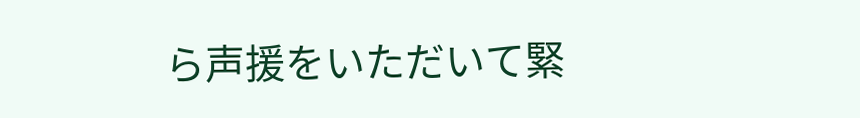ら声援をいただいて緊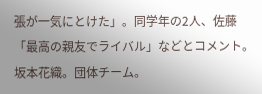張が一気にとけた」。同学年の2人、佐藤「最高の親友でライバル」などとコメント。坂本花織。団体チーム。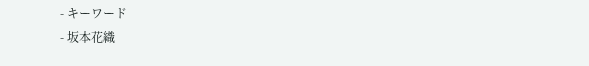- キーワード
- 坂本花織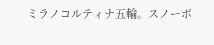ミラノコルティナ五輪。スノーボ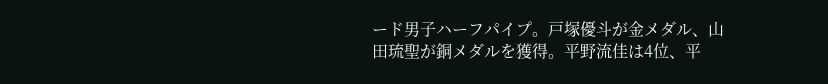ード男子ハーフパイプ。戸塚優斗が金メダル、山田琉聖が銅メダルを獲得。平野流佳は4位、平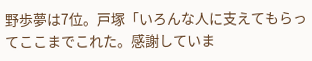野歩夢は7位。戸塚「いろんな人に支えてもらってここまでこれた。感謝していま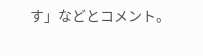す」などとコメント。